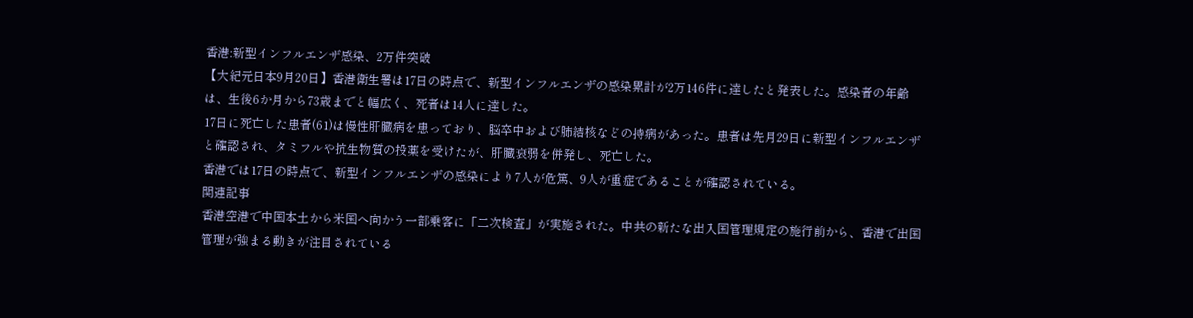香港:新型インフルエンザ感染、2万件突破
【大紀元日本9月20日】香港衛生署は17日の時点で、新型インフルエンザの感染累計が2万146件に達したと発表した。感染者の年齢は、生後6か月から73歳までと幅広く、死者は14人に達した。
17日に死亡した患者(61)は慢性肝臓病を患っており、脳卒中および肺結核などの持病があった。患者は先月29日に新型インフルエンザと確認され、タミフルや抗生物質の投薬を受けたが、肝臓衰弱を併発し、死亡した。
香港では17日の時点で、新型インフルエンザの感染により7人が危篤、9人が重症であることが確認されている。
関連記事
香港空港で中国本土から米国へ向かう一部乗客に「二次検査」が実施された。中共の新たな出入国管理規定の施行前から、香港で出国管理が強まる動きが注目されている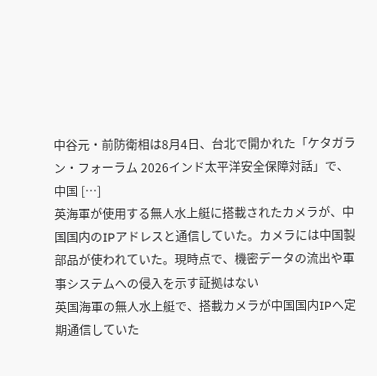中谷元・前防衛相は8月4日、台北で開かれた「ケタガラン・フォーラム 2026インド太平洋安全保障対話」で、中国 […]
英海軍が使用する無人水上艇に搭載されたカメラが、中国国内のIPアドレスと通信していた。カメラには中国製部品が使われていた。現時点で、機密データの流出や軍事システムへの侵入を示す証拠はない
英国海軍の無人水上艇で、搭載カメラが中国国内IPへ定期通信していた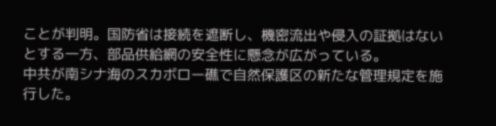ことが判明。国防省は接続を遮断し、機密流出や侵入の証拠はないとする一方、部品供給網の安全性に懸念が広がっている。
中共が南シナ海のスカボロー礁で自然保護区の新たな管理規定を施行した。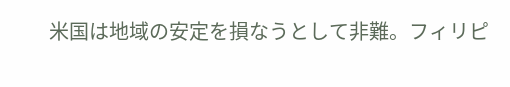米国は地域の安定を損なうとして非難。フィリピ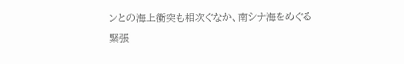ンとの海上衝突も相次ぐなか、南シナ海をめぐる緊張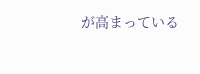が高まっている